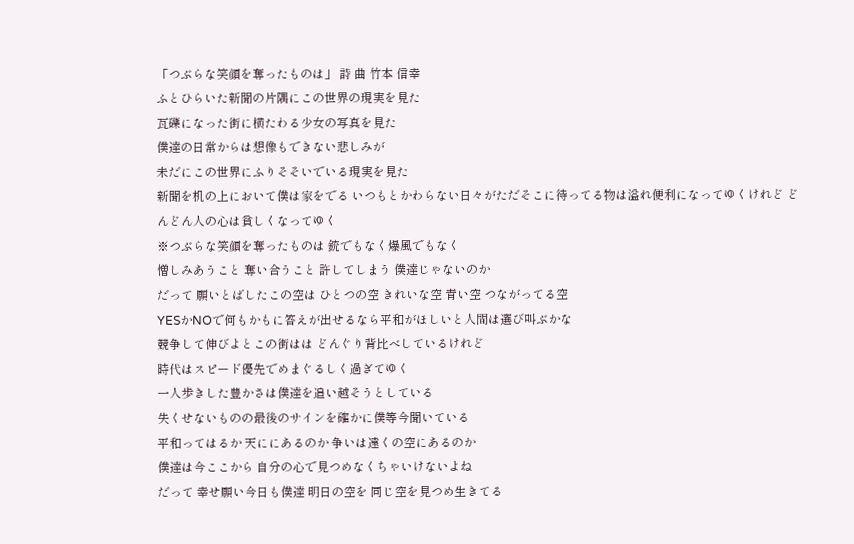「つぶらな笑顔を奪ったものは」 詩 曲 竹本 信幸
ふとひらいた新聞の片隅にこの世界の現実を見た
瓦礫になった街に横たわる少女の写真を見た
僕達の日常からは想像もできない悲しみが
未だにこの世界にふりそそいでいる現実を見た
新聞を机の上において僕は家をでる いつもとかわらない日々がただそこに待ってる物は溢れ便利になってゆくけれど どんどん人の心は貧しくなってゆく
※つぶらな笑顔を奪ったものは 銃でもなく爆風でもなく
憎しみあうこと 奪い合うこと 許してしまう 僕達じゃないのか
だって 願いとばしたこの空は ひとつの空 きれいな空 青い空 つながってる空
YESかNOで何もかもに答えが出せるなら平和がほしいと人間は選び叫ぶかな
競争して伸びよとこの街はは どんぐり背比べしているけれど
時代はスピード優先でめまぐるしく過ぎてゆく
一人歩きした豊かさは僕達を追い越そうとしている
失くせないものの最後のサインを確かに僕等今聞いている
平和ってはるか 天ににあるのか 争いは遠くの空にあるのか
僕達は今ここから 自分の心で見つめなくちゃいけないよね
だって 幸せ願い今日も僕達 明日の空を 同じ空を見つめ生きてる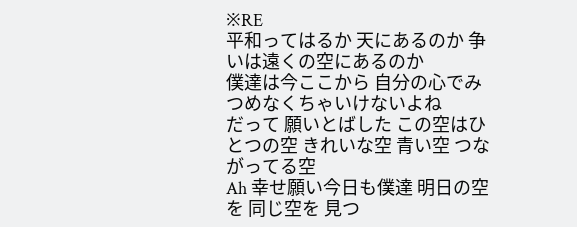※RE
平和ってはるか 天にあるのか 争いは遠くの空にあるのか
僕達は今ここから 自分の心でみつめなくちゃいけないよね
だって 願いとばした この空はひとつの空 きれいな空 青い空 つながってる空
Ah 幸せ願い今日も僕達 明日の空を 同じ空を 見つ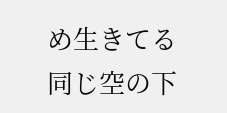め生きてる
同じ空の下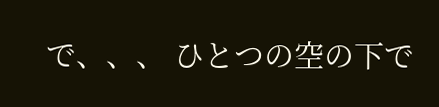で、、、 ひとつの空の下で